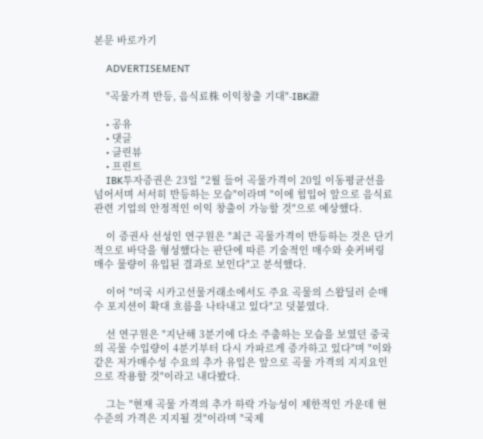본문 바로가기

    ADVERTISEMENT

    "곡물가격 반등, 음식료株 이익창출 기대"-IBK證

    • 공유
    • 댓글
    • 클린뷰
    • 프린트
    IBK투자증권은 23일 "2월 들어 곡물가격이 20일 이동평균선을 넘어서며 서서히 반등하는 모습"이라며 "이에 힘입어 앞으로 음식료 관련 기업의 안정적인 이익 창출이 가능할 것"으로 예상했다.

    이 증권사 선성인 연구원은 "최근 곡물가격이 반등하는 것은 단기적으로 바닥을 형성했다는 판단에 따른 기술적인 매수와 숏커버링 매수 물량이 유입된 결과로 보인다"고 분석했다.

    이어 "미국 시카고선물거래소에서도 주요 곡물의 스왑딜러 순매수 포지션이 확대 흐름을 나타내고 있다"고 덧붙였다.

    선 연구원은 "지난해 3분기에 다소 주춤하는 모습을 보였던 중국의 곡물 수입량이 4분기부터 다시 가파르게 증가하고 있다"며 "이와 같은 저가매수성 수요의 추가 유입은 앞으로 곡물 가격의 지지요인으로 작용할 것"이라고 내다봤다.

    그는 "현재 곡물 가격의 추가 하락 가능성이 제한적인 가운데 현 수준의 가격은 지지될 것"이라며 "국제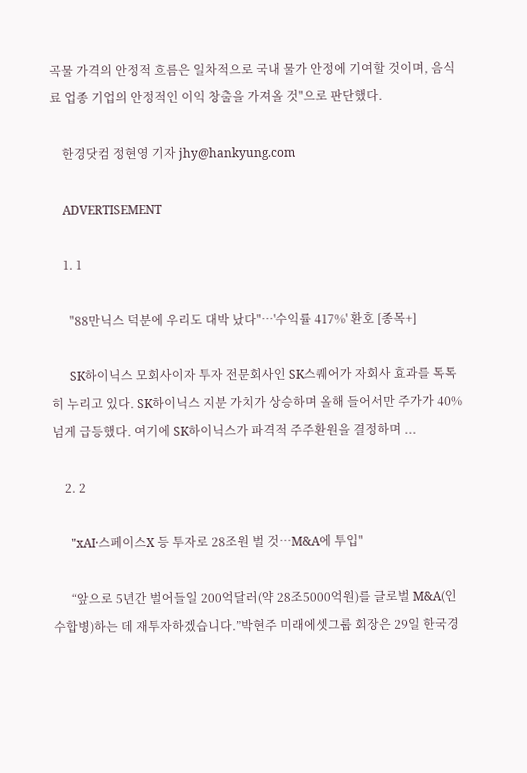곡물 가격의 안정적 흐름은 일차적으로 국내 물가 안정에 기여할 것이며, 음식료 업종 기업의 안정적인 이익 창출을 가져올 것"으로 판단했다.

    한경닷컴 정현영 기자 jhy@hankyung.com

    ADVERTISEMENT

    1. 1

      "88만닉스 덕분에 우리도 대박 났다"…'수익률 417%' 환호 [종목+]

      SK하이닉스 모회사이자 투자 전문회사인 SK스퀘어가 자회사 효과를 톡톡히 누리고 있다. SK하이닉스 지분 가치가 상승하며 올해 들어서만 주가가 40% 넘게 급등했다. 여기에 SK하이닉스가 파격적 주주환원을 결정하며 ...

    2. 2

      "xAI·스페이스X 등 투자로 28조원 벌 것…M&A에 투입"

      “앞으로 5년간 벌어들일 200억달러(약 28조5000억원)를 글로벌 M&A(인수합병)하는 데 재투자하겠습니다.”박현주 미래에셋그룹 회장은 29일 한국경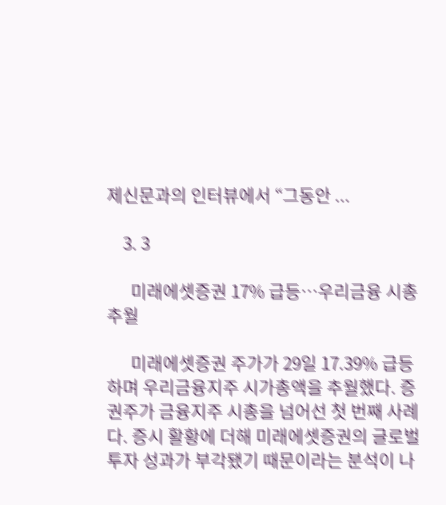제신문과의 인터뷰에서 “그동안 ...

    3. 3

      미래에셋증권 17% 급등…우리금융 시총 추월

      미래에셋증권 주가가 29일 17.39% 급등하며 우리금융지주 시가총액을 추월했다. 증권주가 금융지주 시총을 넘어선 첫 번째 사례다. 증시 활황에 더해 미래에셋증권의 글로벌 투자 성과가 부각됐기 때문이라는 분석이 나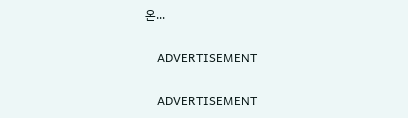온...

    ADVERTISEMENT

    ADVERTISEMENT